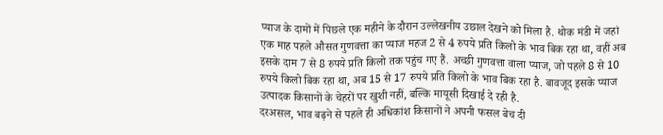प्याज के दामों में पिछले एक महीने के दौरान उल्लेखनीय उछाल देखने को मिला है. थोक मंडी में जहां एक माह पहले औसत गुणवत्ता का प्याज महज 2 से 4 रुपये प्रति किलो के भाव बिक रहा था, वहीं अब इसके दाम 7 से 8 रुपये प्रति किलो तक पहुंच गए हैं. अच्छी गुणवत्ता वाला प्याज, जो पहले 8 से 10 रुपये किलो बिक रहा था, अब 15 से 17 रुपये प्रति किलो के भाव बिक रहा है. बावजूद इसके प्याज उत्पादक किसानों के चेहरों पर खुशी नहीं, बल्कि मायूसी दिखाई दे रही है.
दरअसल, भाव बढ़ने से पहले ही अधिकांश किसानों ने अपनी फसल बेच दी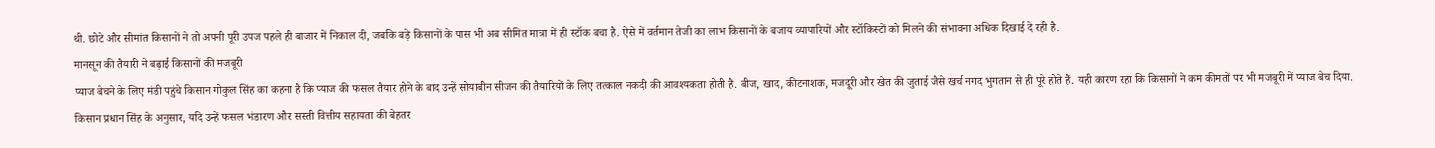थी. छोटे और सीमांत किसानों ने तो अपनी पूरी उपज पहले ही बाजार में निकाल दी, जबकि बड़े किसानों के पास भी अब सीमित मात्रा में ही स्टॉक बचा है. ऐसे में वर्तमान तेजी का लाभ किसानों के बजाय व्यापारियों और स्टॉकिस्टों को मिलने की संभावना अधिक दिखाई दे रही है.
मानसून की तैयारी ने बढ़ाई किसानों की मजबूरी
प्याज बेचने के लिए मंडी पहुंचे किसान गोकुल सिंह का कहना है कि प्याज की फसल तैयार होने के बाद उन्हें सोयाबीन सीजन की तैयारियों के लिए तत्काल नकदी की आवश्यकता होती है. बीज, खाद, कीटनाशक, मजदूरी और खेत की जुताई जैसे खर्च नगद भुगतान से ही पूरे होते हैं. यही कारण रहा कि किसानों ने कम कीमतों पर भी मजबूरी में प्याज बेच दिया.
किसान प्रधान सिंह के अनुसार, यदि उन्हें फसल भंडारण और सस्ती वित्तीय सहायता की बेहतर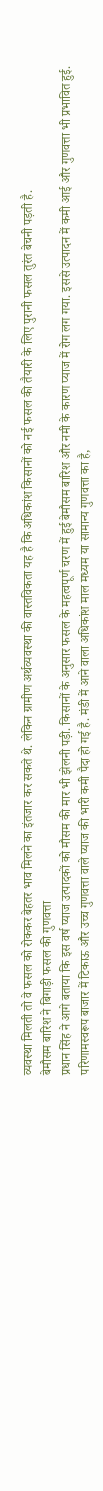व्यवस्था मिलती तो वे फसल को रोककर बेहतर भाव मिलने का इंतजार कर सकते थे. लेकिन ग्रामीण अर्थव्यवस्था की वास्तविकता यह है कि अधिकांश किसानों को नई फसल की तैयारी के लिए पुरानी फसल तुरंत बेचनी पड़ती है.
बेमौसम बारिश ने बिगाड़ी फसल की गुणवत्ता
प्रधान सिंह ने आगे बताया कि इस वर्ष प्याज उत्पादकों को मौसम की मार भी झेलनी पड़ी. किसानों के अनुसार फसल के महत्वपूर्ण चरण में हुई बेमौसम बारिश और नमी के कारण प्याज में रोग लग गया. इससे उत्पादन में कमी आई और गुणवत्ता भी प्रभावित हुई.
परिणामस्वरूप बाजार में टिकाऊ और उच्च गुणवत्ता वाले प्याज की भारी कमी पैदा हो गई है. मंडी में आने वाला अधिकांश माल मध्यम या सामान्य गुणवत्ता का है,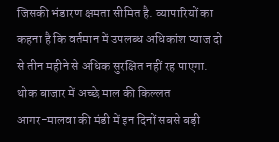जिसकी भंडारण क्षमता सीमित है. व्यापारियों का कहना है कि वर्तमान में उपलब्ध अधिकांश प्याज दो से तीन महीने से अधिक सुरक्षित नहीं रह पाएगा.
थोक बाजार में अच्छे माल की किल्लत
आगर-मालवा की मंडी में इन दिनों सबसे बड़ी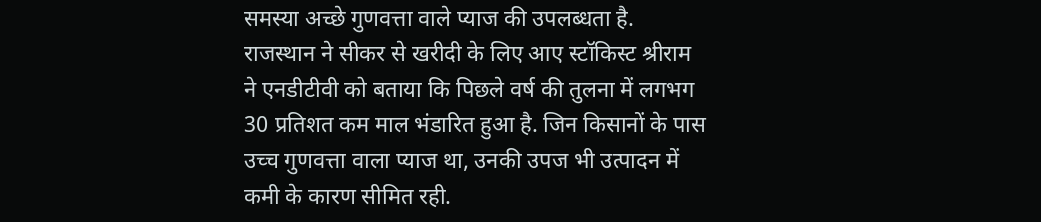समस्या अच्छे गुणवत्ता वाले प्याज की उपलब्धता है. राजस्थान ने सीकर से खरीदी के लिए आए स्टॉकिस्ट श्रीराम ने एनडीटीवी को बताया कि पिछले वर्ष की तुलना में लगभग 30 प्रतिशत कम माल भंडारित हुआ है. जिन किसानों के पास उच्च गुणवत्ता वाला प्याज था, उनकी उपज भी उत्पादन में कमी के कारण सीमित रही.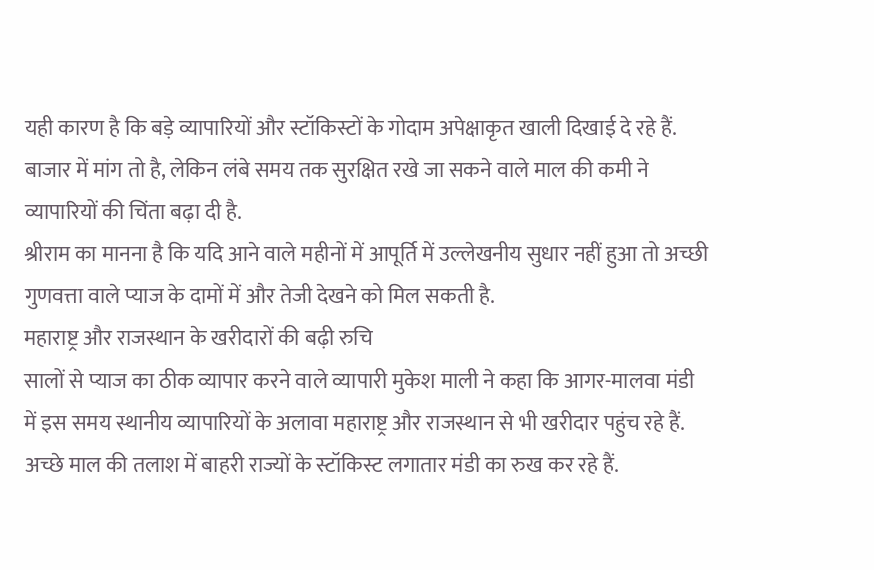यही कारण है कि बड़े व्यापारियों और स्टॉकिस्टों के गोदाम अपेक्षाकृत खाली दिखाई दे रहे हैं. बाजार में मांग तो है, लेकिन लंबे समय तक सुरक्षित रखे जा सकने वाले माल की कमी ने व्यापारियों की चिंता बढ़ा दी है.
श्रीराम का मानना है कि यदि आने वाले महीनों में आपूर्ति में उल्लेखनीय सुधार नहीं हुआ तो अच्छी गुणवत्ता वाले प्याज के दामों में और तेजी देखने को मिल सकती है.
महाराष्ट्र और राजस्थान के खरीदारों की बढ़ी रुचि
सालों से प्याज का ठीक व्यापार करने वाले व्यापारी मुकेश माली ने कहा कि आगर-मालवा मंडी में इस समय स्थानीय व्यापारियों के अलावा महाराष्ट्र और राजस्थान से भी खरीदार पहुंच रहे हैं. अच्छे माल की तलाश में बाहरी राज्यों के स्टॉकिस्ट लगातार मंडी का रुख कर रहे हैं.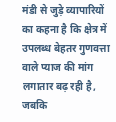मंडी से जुड़े व्यापारियों का कहना है कि क्षेत्र में उपलब्ध बेहतर गुणवत्ता वाले प्याज की मांग लगातार बढ़ रही है, जबकि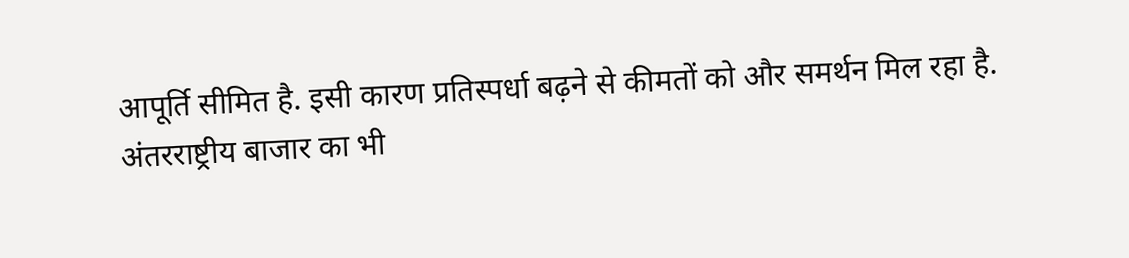आपूर्ति सीमित है. इसी कारण प्रतिस्पर्धा बढ़ने से कीमतों को और समर्थन मिल रहा है.
अंतरराष्ट्रीय बाजार का भी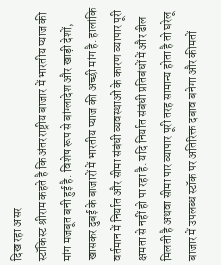दिख रहा असर
स्टॉकिस्ट श्रीराम कहते है कि अंतरराष्ट्रीय बाजार में भारतीय प्याज की मांग मजबूत बनी हुई है. विशेष रूप से बांग्लादेश और खाड़ी देशों, खासकर दुबई के बाजारों में भारतीय प्याज की अच्छी मांग है. हालांकि वर्तमान में निर्यात और सीमा संबंधी व्यवस्थाओं के कारण व्यापार पूरी क्षमता से नहीं हो पा रहा है. यदि निर्यात संबंधी प्रतिबंधों में और ढील मिलती है अथवा सीमा पार व्यापार पूरी तरह सामान्य होता है तो घरेलू बाजार में उपलब्ध स्टॉक पर अतिरिक्त दबाव बनेगा और कीमतों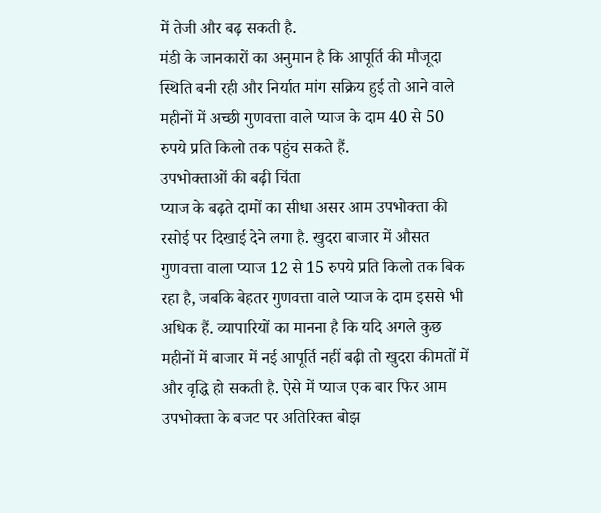में तेजी और बढ़ सकती है.
मंडी के जानकारों का अनुमान है कि आपूर्ति की मौजूदा स्थिति बनी रही और निर्यात मांग सक्रिय हुई तो आने वाले महीनों में अच्छी गुणवत्ता वाले प्याज के दाम 40 से 50 रुपये प्रति किलो तक पहुंच सकते हैं.
उपभोक्ताओं की बढ़ी चिंता
प्याज के बढ़ते दामों का सीधा असर आम उपभोक्ता की रसोई पर दिखाई देने लगा है. खुदरा बाजार में औसत गुणवत्ता वाला प्याज 12 से 15 रुपये प्रति किलो तक बिक रहा है, जबकि बेहतर गुणवत्ता वाले प्याज के दाम इससे भी अधिक हैं. व्यापारियों का मानना है कि यदि अगले कुछ महीनों में बाजार में नई आपूर्ति नहीं बढ़ी तो खुदरा कीमतों में और वृद्धि हो सकती है. ऐसे में प्याज एक बार फिर आम उपभोक्ता के बजट पर अतिरिक्त बोझ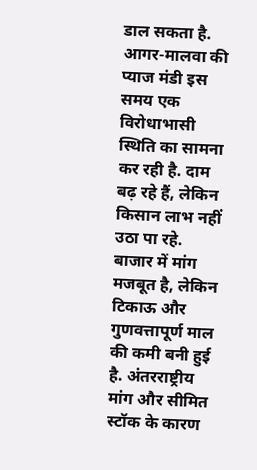डाल सकता है.
आगर-मालवा की प्याज मंडी इस समय एक विरोधाभासी स्थिति का सामना कर रही है. दाम बढ़ रहे हैं, लेकिन किसान लाभ नहीं उठा पा रहे. बाजार में मांग मजबूत है, लेकिन टिकाऊ और गुणवत्तापूर्ण माल की कमी बनी हुई है. अंतरराष्ट्रीय मांग और सीमित स्टॉक के कारण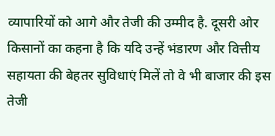व्यापारियों को आगे और तेजी की उम्मीद है. दूसरी ओर किसानों का कहना है कि यदि उन्हें भंडारण और वित्तीय सहायता की बेहतर सुविधाएं मिलें तो वे भी बाजार की इस तेजी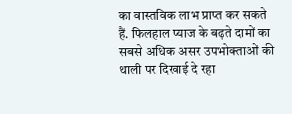का वास्तविक लाभ प्राप्त कर सकते हैं. फिलहाल प्याज के बढ़ते दामों का सबसे अधिक असर उपभोक्ताओं की थाली पर दिखाई दे रहा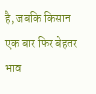है, जबकि किसान एक बार फिर बेहतर भाव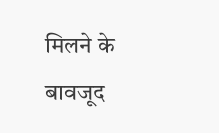मिलने के बावजूद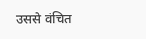उससे वंचित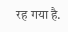रह गया है.